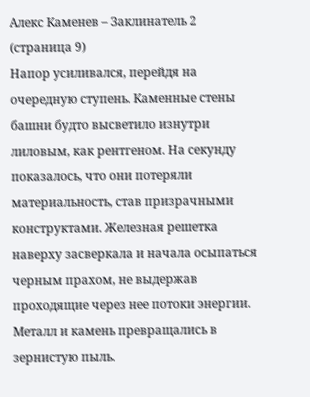Алекс Каменев – Заклинатель 2 (страница 9)
Напор усиливался, перейдя на очередную ступень. Каменные стены башни будто высветило изнутри лиловым, как рентгеном. На секунду показалось, что они потеряли материальность, став призрачными конструктами. Железная решетка наверху засверкала и начала осыпаться черным прахом, не выдержав проходящие через нее потоки энергии. Металл и камень превращались в зернистую пыль.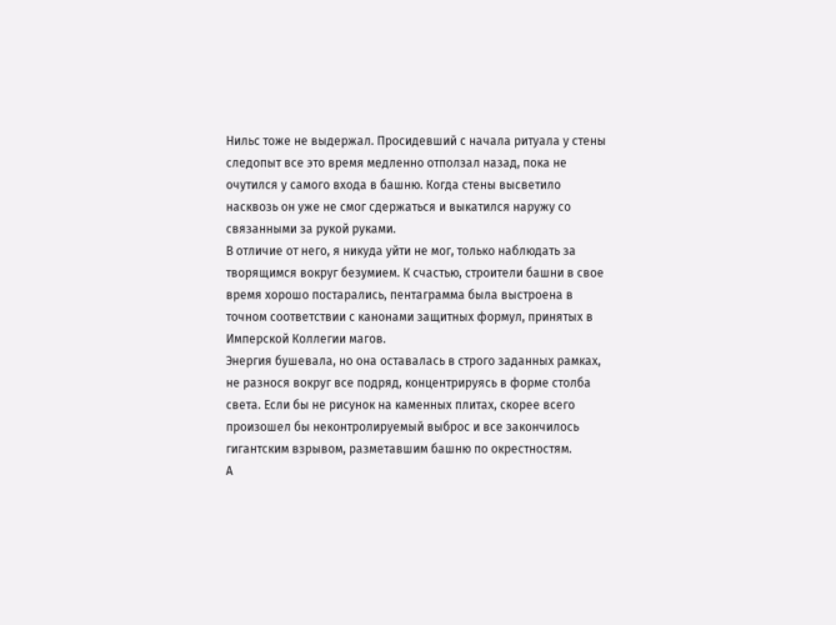Нильс тоже не выдержал. Просидевший с начала ритуала у стены следопыт все это время медленно отползал назад, пока не очутился у самого входа в башню. Когда стены высветило насквозь он уже не смог сдержаться и выкатился наружу со связанными за рукой руками.
В отличие от него, я никуда уйти не мог, только наблюдать за творящимся вокруг безумием. К счастью, строители башни в свое время хорошо постарались, пентаграмма была выстроена в точном соответствии с канонами защитных формул, принятых в Имперской Коллегии магов.
Энергия бушевала, но она оставалась в строго заданных рамках, не разнося вокруг все подряд, концентрируясь в форме столба света. Если бы не рисунок на каменных плитах, скорее всего произошел бы неконтролируемый выброс и все закончилось гигантским взрывом, разметавшим башню по окрестностям.
А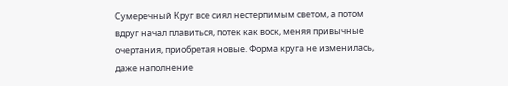Сумеречный Круг все сиял нестерпимым светом, а потом вдруг начал плавиться, потек как воск, меняя привычные очертания, приобретая новые. Форма круга не изменилась, даже наполнение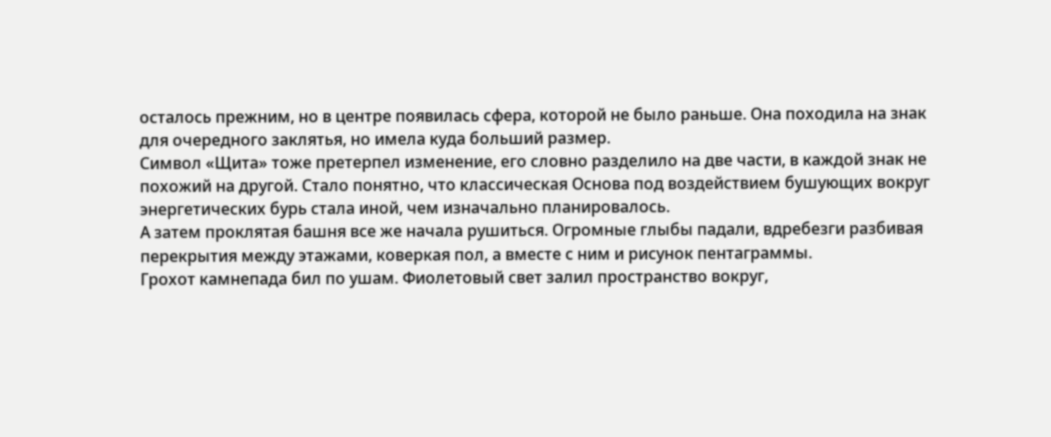осталось прежним, но в центре появилась сфера, которой не было раньше. Она походила на знак для очередного заклятья, но имела куда больший размер.
Символ «Щита» тоже претерпел изменение, его словно разделило на две части, в каждой знак не похожий на другой. Стало понятно, что классическая Основа под воздействием бушующих вокруг энергетических бурь стала иной, чем изначально планировалось.
А затем проклятая башня все же начала рушиться. Огромные глыбы падали, вдребезги разбивая перекрытия между этажами, коверкая пол, а вместе с ним и рисунок пентаграммы.
Грохот камнепада бил по ушам. Фиолетовый свет залил пространство вокруг,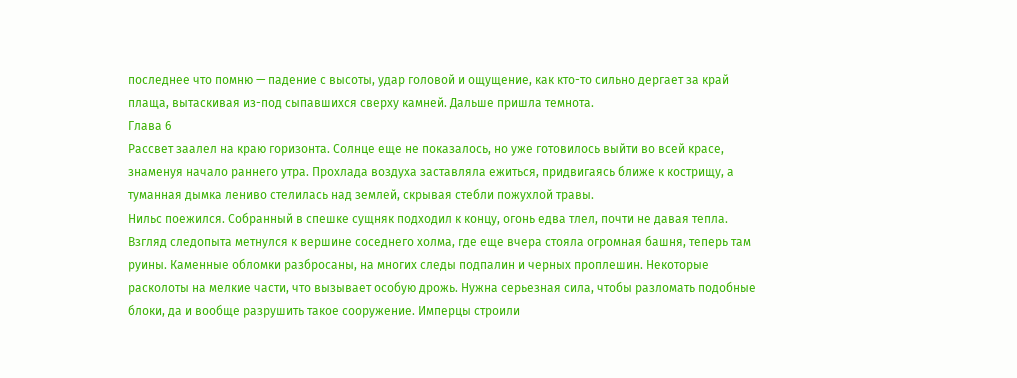последнее что помню — падение с высоты, удар головой и ощущение, как кто-то сильно дергает за край плаща, вытаскивая из-под сыпавшихся сверху камней. Дальше пришла темнота.
Глава 6
Рассвет заалел на краю горизонта. Солнце еще не показалось, но уже готовилось выйти во всей красе, знаменуя начало раннего утра. Прохлада воздуха заставляла ежиться, придвигаясь ближе к кострищу, а туманная дымка лениво стелилась над землей, скрывая стебли пожухлой травы.
Нильс поежился. Собранный в спешке сущняк подходил к концу, огонь едва тлел, почти не давая тепла. Взгляд следопыта метнулся к вершине соседнего холма, где еще вчера стояла огромная башня, теперь там руины. Каменные обломки разбросаны, на многих следы подпалин и черных проплешин. Некоторые расколоты на мелкие части, что вызывает особую дрожь. Нужна серьезная сила, чтобы разломать подобные блоки, да и вообще разрушить такое сооружение. Имперцы строили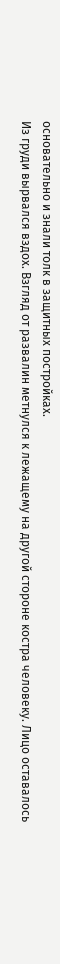основательно и знали толк в защитных постройках.
Из груди вырвался вздох. Взгляд от развалин метнулся к лежащему на другой стороне костра человеку. Лицо оставалось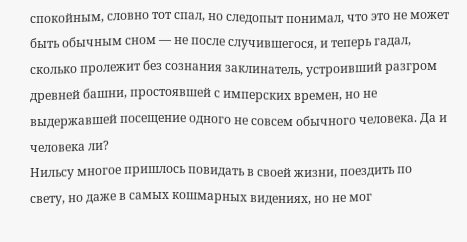спокойным, словно тот спал, но следопыт понимал, что это не может быть обычным сном — не после случившегося, и теперь гадал, сколько пролежит без сознания заклинатель, устроивший разгром древней башни, простоявшей с имперских времен, но не выдержавшей посещение одного не совсем обычного человека. Да и человека ли?
Нильсу многое пришлось повидать в своей жизни, поездить по свету, но даже в самых кошмарных видениях, но не мог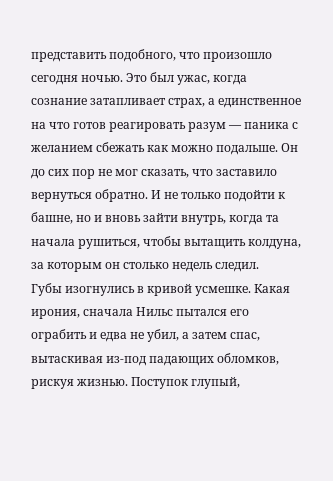представить подобного, что произошло сегодня ночью. Это был ужас, когда сознание затапливает страх, а единственное на что готов реагировать разум — паника с желанием сбежать как можно подальше. Он до сих пор не мог сказать, что заставило вернуться обратно. И не только подойти к башне, но и вновь зайти внутрь, когда та начала рушиться, чтобы вытащить колдуна, за которым он столько недель следил.
Губы изогнулись в кривой усмешке. Какая ирония, сначала Нильс пытался его ограбить и едва не убил, а затем спас, вытаскивая из-под падающих обломков, рискуя жизнью. Поступок глупый,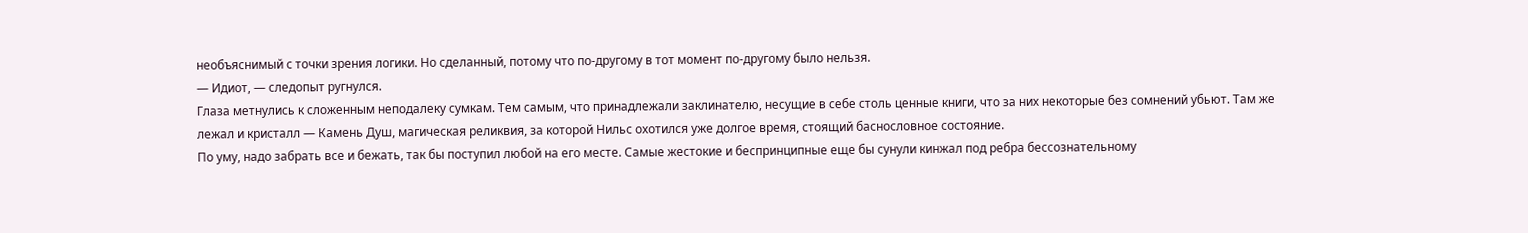необъяснимый с точки зрения логики. Но сделанный, потому что по-другому в тот момент по-другому было нельзя.
— Идиот, — следопыт ругнулся.
Глаза метнулись к сложенным неподалеку сумкам. Тем самым, что принадлежали заклинателю, несущие в себе столь ценные книги, что за них некоторые без сомнений убьют. Там же лежал и кристалл — Камень Душ, магическая реликвия, за которой Нильс охотился уже долгое время, стоящий баснословное состояние.
По уму, надо забрать все и бежать, так бы поступил любой на его месте. Самые жестокие и беспринципные еще бы сунули кинжал под ребра бессознательному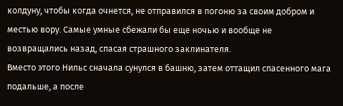колдуну, чтобы когда очнется, не отправился в погоню за своим добром и местью вору. Самые умные сбежали бы еще ночью и вообще не возвращались назад, спасая страшного заклинателя.
Вместо этого Нильс сначала сунулся в башню, затем оттащил спасенного мага подальше, а после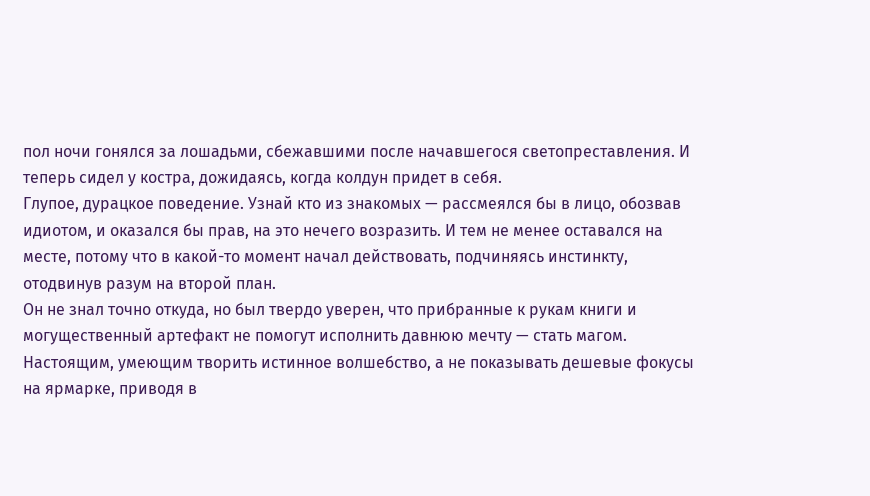пол ночи гонялся за лошадьми, сбежавшими после начавшегося светопреставления. И теперь сидел у костра, дожидаясь, когда колдун придет в себя.
Глупое, дурацкое поведение. Узнай кто из знакомых — рассмеялся бы в лицо, обозвав идиотом, и оказался бы прав, на это нечего возразить. И тем не менее оставался на месте, потому что в какой-то момент начал действовать, подчиняясь инстинкту, отодвинув разум на второй план.
Он не знал точно откуда, но был твердо уверен, что прибранные к рукам книги и могущественный артефакт не помогут исполнить давнюю мечту — стать магом. Настоящим, умеющим творить истинное волшебство, а не показывать дешевые фокусы на ярмарке, приводя в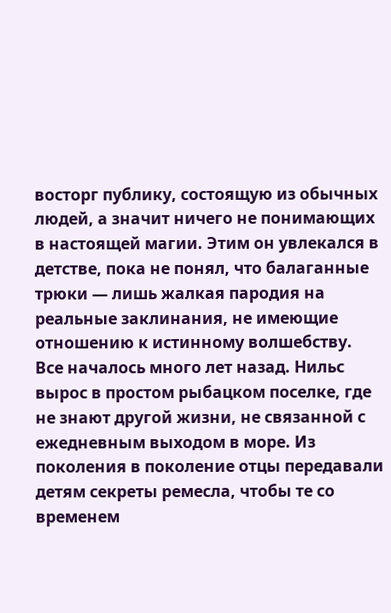восторг публику, состоящую из обычных людей, а значит ничего не понимающих в настоящей магии. Этим он увлекался в детстве, пока не понял, что балаганные трюки — лишь жалкая пародия на реальные заклинания, не имеющие отношению к истинному волшебству.
Все началось много лет назад. Нильс вырос в простом рыбацком поселке, где не знают другой жизни, не связанной с ежедневным выходом в море. Из поколения в поколение отцы передавали детям секреты ремесла, чтобы те со временем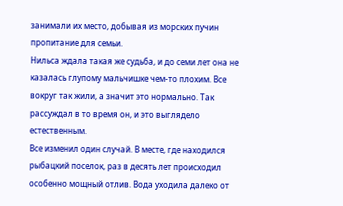занимали их место, добывая из морских пучин пропитание для семьи.
Нильса ждала такая же судьба, и до семи лет она не казалась глупому мальчишке чем-то плохим. Все вокруг так жили, а значит это нормально. Так рассуждал в то время он, и это выглядело естественным.
Все изменил один случай. В месте, где находился рыбацкий поселок, раз в десять лет происходил особенно мощный отлив. Вода уходила далеко от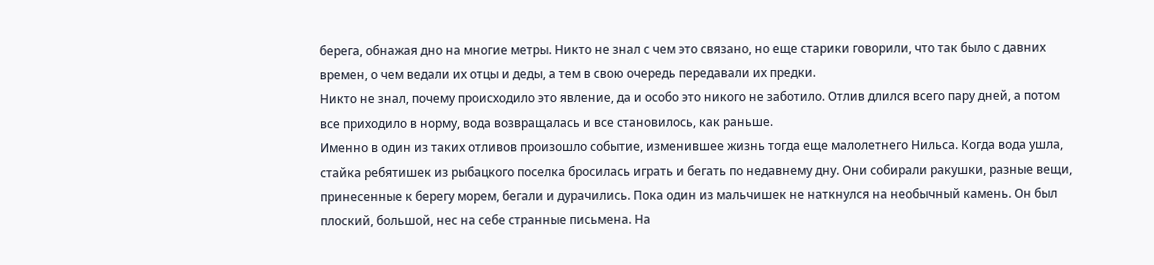берега, обнажая дно на многие метры. Никто не знал с чем это связано, но еще старики говорили, что так было с давних времен, о чем ведали их отцы и деды, а тем в свою очередь передавали их предки.
Никто не знал, почему происходило это явление, да и особо это никого не заботило. Отлив длился всего пару дней, а потом все приходило в норму, вода возвращалась и все становилось, как раньше.
Именно в один из таких отливов произошло событие, изменившее жизнь тогда еще малолетнего Нильса. Когда вода ушла, стайка ребятишек из рыбацкого поселка бросилась играть и бегать по недавнему дну. Они собирали ракушки, разные вещи, принесенные к берегу морем, бегали и дурачились. Пока один из мальчишек не наткнулся на необычный камень. Он был плоский, большой, нес на себе странные письмена. На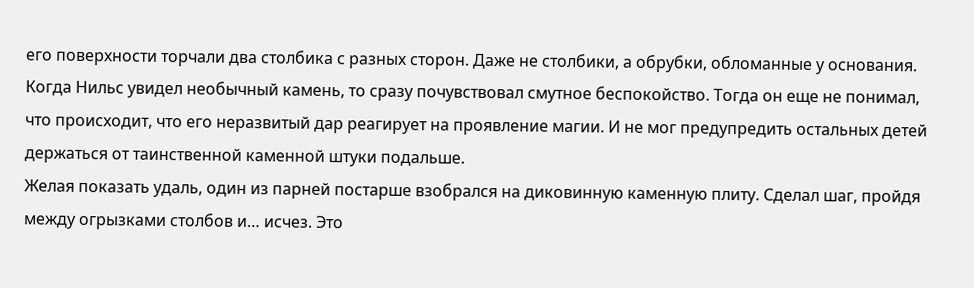его поверхности торчали два столбика с разных сторон. Даже не столбики, а обрубки, обломанные у основания.
Когда Нильс увидел необычный камень, то сразу почувствовал смутное беспокойство. Тогда он еще не понимал, что происходит, что его неразвитый дар реагирует на проявление магии. И не мог предупредить остальных детей держаться от таинственной каменной штуки подальше.
Желая показать удаль, один из парней постарше взобрался на диковинную каменную плиту. Сделал шаг, пройдя между огрызками столбов и… исчез. Это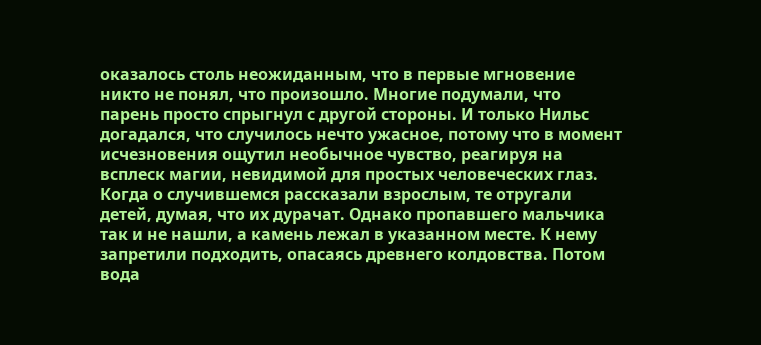оказалось столь неожиданным, что в первые мгновение никто не понял, что произошло. Многие подумали, что парень просто спрыгнул с другой стороны. И только Нильс догадался, что случилось нечто ужасное, потому что в момент исчезновения ощутил необычное чувство, реагируя на всплеск магии, невидимой для простых человеческих глаз.
Когда о случившемся рассказали взрослым, те отругали детей, думая, что их дурачат. Однако пропавшего мальчика так и не нашли, а камень лежал в указанном месте. К нему запретили подходить, опасаясь древнего колдовства. Потом вода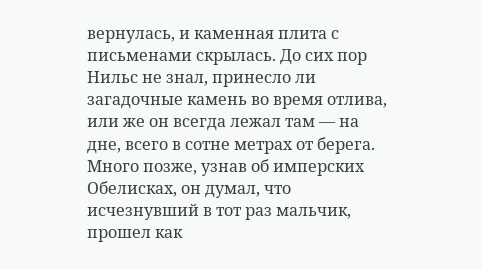вернулась, и каменная плита с письменами скрылась. До сих пор Нильс не знал, принесло ли загадочные камень во время отлива, или же он всегда лежал там — на дне, всего в сотне метрах от берега.
Много позже, узнав об имперских Обелисках, он думал, что исчезнувший в тот раз мальчик, прошел как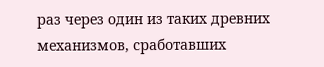раз через один из таких древних механизмов, сработавших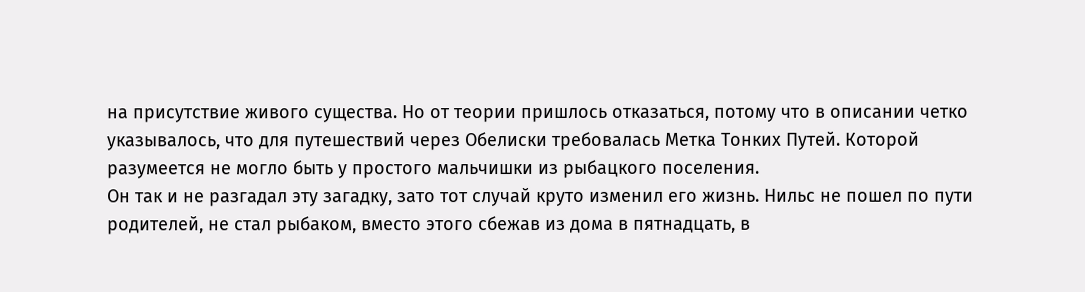на присутствие живого существа. Но от теории пришлось отказаться, потому что в описании четко указывалось, что для путешествий через Обелиски требовалась Метка Тонких Путей. Которой разумеется не могло быть у простого мальчишки из рыбацкого поселения.
Он так и не разгадал эту загадку, зато тот случай круто изменил его жизнь. Нильс не пошел по пути родителей, не стал рыбаком, вместо этого сбежав из дома в пятнадцать, в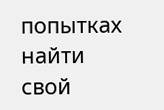попытках найти свой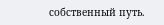собственный путь.